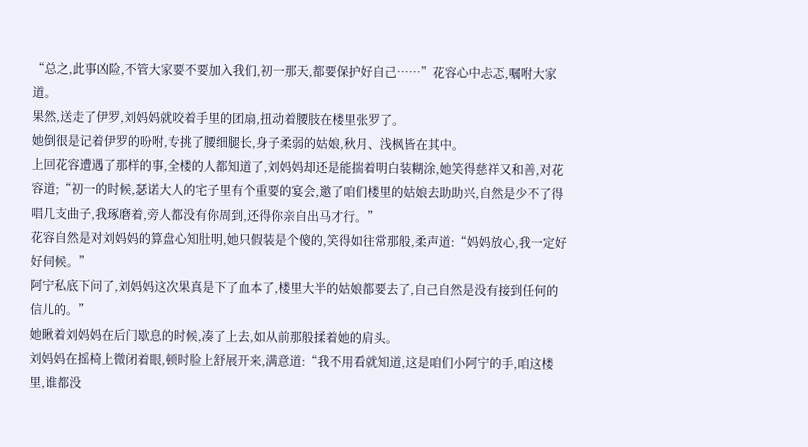“总之,此事凶险,不管大家要不要加入我们,初一那天,都要保护好自己……”花容心中忐忑,嘱咐大家道。
果然,送走了伊罗,刘妈妈就咬着手里的团扇,扭动着腰肢在楼里张罗了。
她倒很是记着伊罗的吩咐,专挑了腰细腿长,身子柔弱的姑娘,秋月、浅枫皆在其中。
上回花容遭遇了那样的事,全楼的人都知道了,刘妈妈却还是能揣着明白装糊涂,她笑得慈祥又和善,对花容道;“初一的时候,瑟诺大人的宅子里有个重要的宴会,邀了咱们楼里的姑娘去助助兴,自然是少不了得唱几支曲子,我琢磨着,旁人都没有你周到,还得你亲自出马才行。”
花容自然是对刘妈妈的算盘心知肚明,她只假装是个傻的,笑得如往常那般,柔声道:“妈妈放心,我一定好好伺候。”
阿宁私底下问了,刘妈妈这次果真是下了血本了,楼里大半的姑娘都要去了,自己自然是没有接到任何的信儿的。”
她瞅着刘妈妈在后门歇息的时候,凑了上去,如从前那般揉着她的肩头。
刘妈妈在摇椅上微闭着眼,顿时脸上舒展开来,满意道:“我不用看就知道,这是咱们小阿宁的手,咱这楼里,谁都没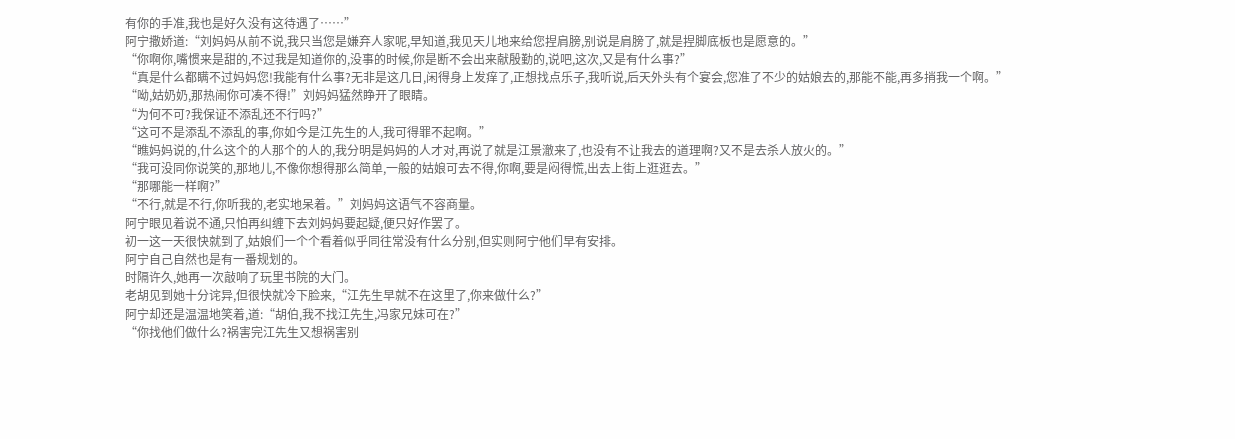有你的手准,我也是好久没有这待遇了……”
阿宁撒娇道:“刘妈妈从前不说,我只当您是嫌弃人家呢,早知道,我见天儿地来给您捏肩膀,别说是肩膀了,就是捏脚底板也是愿意的。”
“你啊你,嘴惯来是甜的,不过我是知道你的,没事的时候,你是断不会出来献殷勤的,说吧,这次,又是有什么事?”
“真是什么都瞒不过妈妈您!我能有什么事?无非是这几日,闲得身上发痒了,正想找点乐子,我听说,后天外头有个宴会,您准了不少的姑娘去的,那能不能,再多捎我一个啊。”
“呦,姑奶奶,那热闹你可凑不得!”刘妈妈猛然睁开了眼睛。
“为何不可?我保证不添乱还不行吗?”
“这可不是添乱不添乱的事,你如今是江先生的人,我可得罪不起啊。”
“瞧妈妈说的,什么这个的人那个的人的,我分明是妈妈的人才对,再说了就是江景澈来了,也没有不让我去的道理啊?又不是去杀人放火的。”
“我可没同你说笑的,那地儿,不像你想得那么简单,一般的姑娘可去不得,你啊,要是闷得慌,出去上街上逛逛去。”
“那哪能一样啊?”
“不行,就是不行,你听我的,老实地呆着。”刘妈妈这语气不容商量。
阿宁眼见着说不通,只怕再纠缠下去刘妈妈要起疑,便只好作罢了。
初一这一天很快就到了,姑娘们一个个看着似乎同往常没有什么分别,但实则阿宁他们早有安排。
阿宁自己自然也是有一番规划的。
时隔许久,她再一次敲响了玩里书院的大门。
老胡见到她十分诧异,但很快就冷下脸来,“江先生早就不在这里了,你来做什么?”
阿宁却还是温温地笑着,道:“胡伯,我不找江先生,冯家兄妹可在?”
“你找他们做什么?祸害完江先生又想祸害别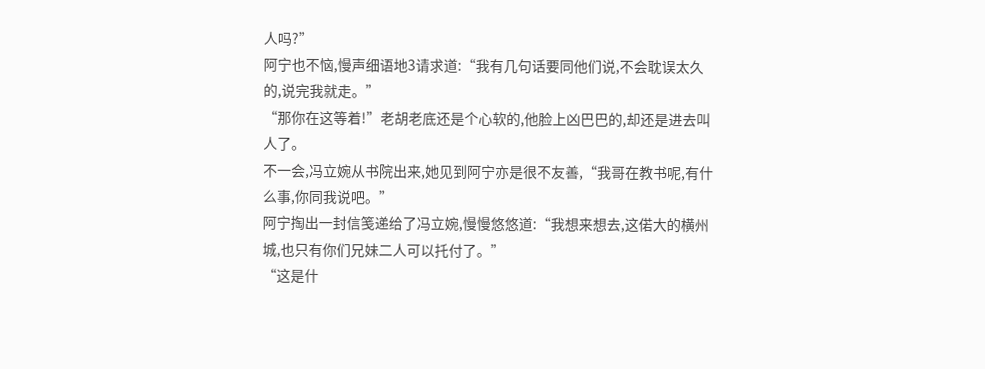人吗?”
阿宁也不恼,慢声细语地3请求道:“我有几句话要同他们说,不会耽误太久的,说完我就走。”
“那你在这等着!”老胡老底还是个心软的,他脸上凶巴巴的,却还是进去叫人了。
不一会,冯立婉从书院出来,她见到阿宁亦是很不友善,“我哥在教书呢,有什么事,你同我说吧。”
阿宁掏出一封信笺递给了冯立婉,慢慢悠悠道:“我想来想去,这偌大的横州城,也只有你们兄妹二人可以托付了。”
“这是什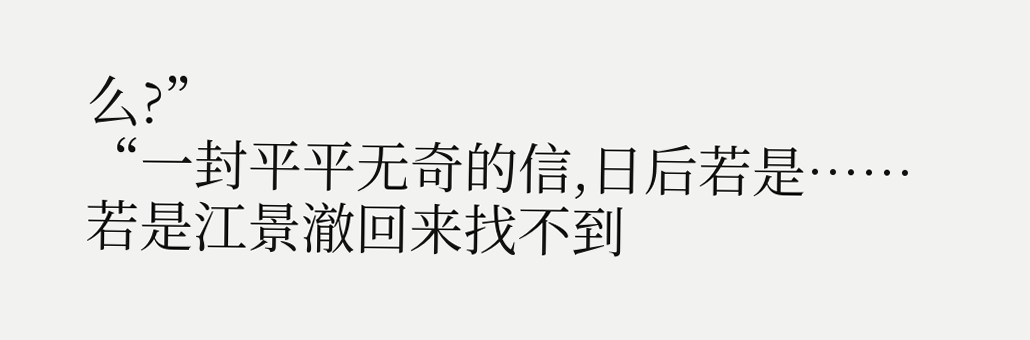么?”
“一封平平无奇的信,日后若是……若是江景澈回来找不到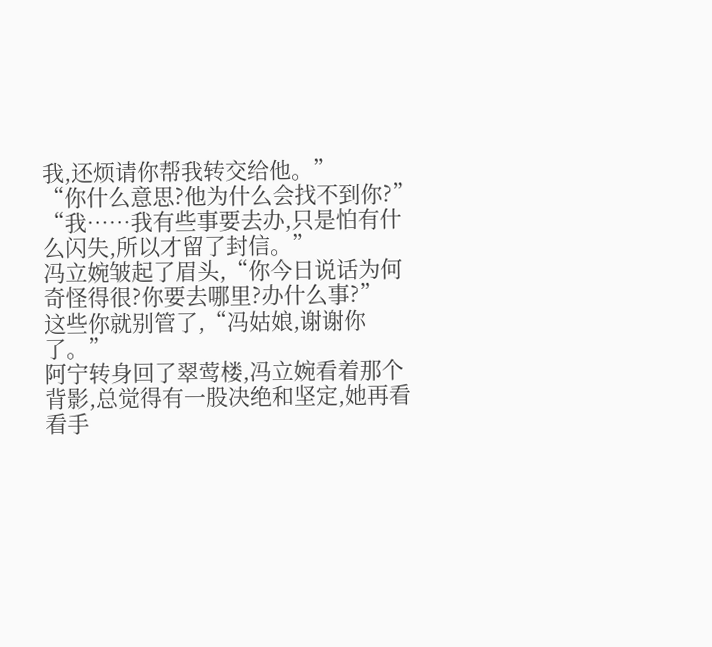我,还烦请你帮我转交给他。”
“你什么意思?他为什么会找不到你?”
“我……我有些事要去办,只是怕有什么闪失,所以才留了封信。”
冯立婉皱起了眉头,“你今日说话为何奇怪得很?你要去哪里?办什么事?”
这些你就别管了,“冯姑娘,谢谢你了。”
阿宁转身回了翠莺楼,冯立婉看着那个背影,总觉得有一股决绝和坚定,她再看看手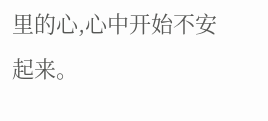里的心,心中开始不安起来。